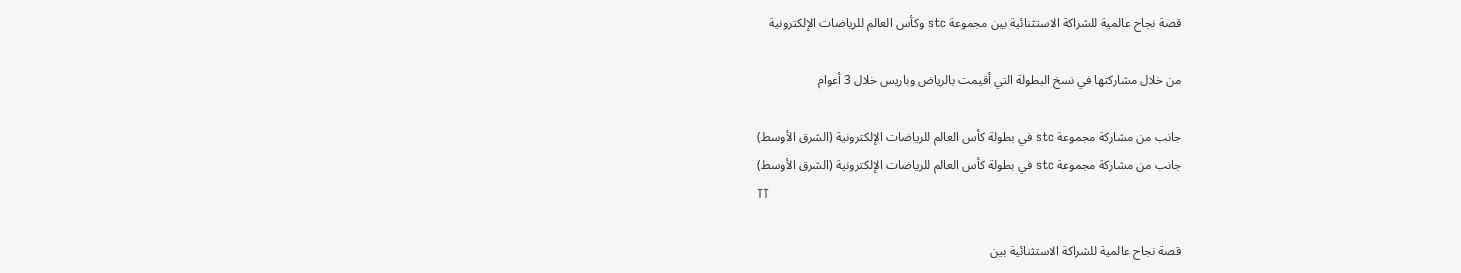قصة نجاح عالمية للشراكة الاستثنائية بين مجموعة stc وكأس العالم للرياضات الإلكترونية

من خلال مشاركتها في نسخ البطولة التي أقيمت بالرياض وباريس خلال 3 أعوام

جانب من مشاركة مجموعة stc في بطولة كأس العالم للرياضات الإلكترونية (الشرق الأوسط)
جانب من مشاركة مجموعة stc في بطولة كأس العالم للرياضات الإلكترونية (الشرق الأوسط)
TT

قصة نجاح عالمية للشراكة الاستثنائية بين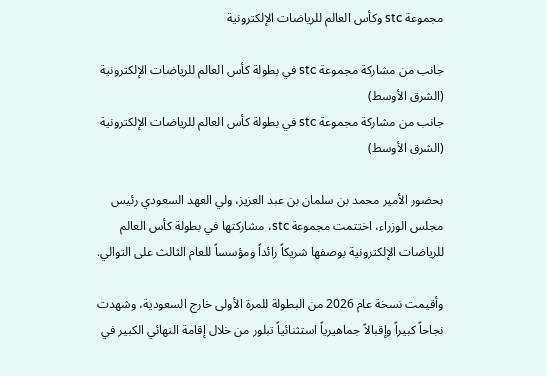مجموعة stc وكأس العالم للرياضات الإلكترونية

جانب من مشاركة مجموعة stc في بطولة كأس العالم للرياضات الإلكترونية (الشرق الأوسط)
جانب من مشاركة مجموعة stc في بطولة كأس العالم للرياضات الإلكترونية (الشرق الأوسط)

بحضور الأمير محمد بن سلمان بن عبد العزيز، ولي العهد السعودي رئيس مجلس الوزراء، اختتمت مجموعة stc، مشاركتها في بطولة كأس العالم للرياضات الإلكترونية بوصفها شريكاً رائداً ومؤسساً للعام الثالث على التوالي.

وأقيمت نسخة عام 2026 من البطولة للمرة الأولى خارج السعودية، وشهدت نجاحاً كبيراً وإقبالاً جماهيرياً استثنائياً تبلور من خلال إقامة النهائي الكبير في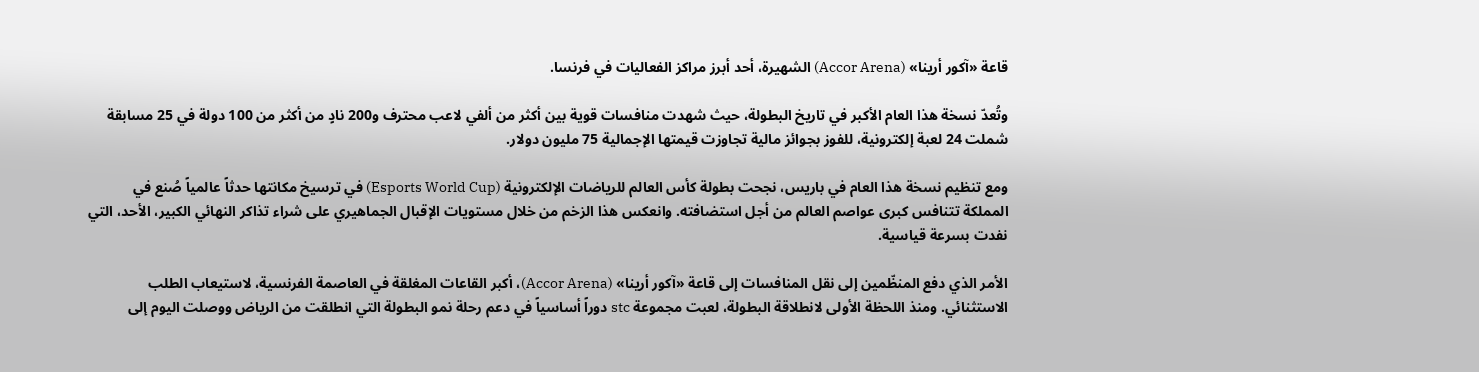قاعة «آكور أرينا» (Accor Arena) الشهيرة، أحد أبرز مراكز الفعاليات في فرنسا.

وتُعدّ نسخة هذا العام الأكبر في تاريخ البطولة، حيث شهدت منافسات قوية بين أكثر من ألفي لاعب محترف و200 نادٍ من أكثر من 100 دولة في 25 مسابقة شملت 24 لعبة إلكترونية، للفوز بجوائز مالية تجاوزت قيمتها الإجمالية 75 مليون دولار.

ومع تنظيم نسخة هذا العام في باريس، نجحت بطولة كأس العالم للرياضات الإلكترونية (Esports World Cup) في ترسيخ مكانتها حدثاً عالمياً صُنع في المملكة تتنافس كبرى عواصم العالم من أجل استضافته. وانعكس هذا الزخم من خلال مستويات الإقبال الجماهيري على شراء تذاكر النهائي الكبير، الأحد، التي نفدت بسرعة قياسية.

الأمر الذي دفع المنظّمين إلى نقل المنافسات إلى قاعة «آكور أرينا» (Accor Arena)، أكبر القاعات المغلقة في العاصمة الفرنسية، لاستيعاب الطلب الاستثنائي. ومنذ اللحظة الأولى لانطلاقة البطولة، لعبت مجموعة stc دوراً أساسياً في دعم رحلة نمو البطولة التي انطلقت من الرياض ووصلت اليوم إلى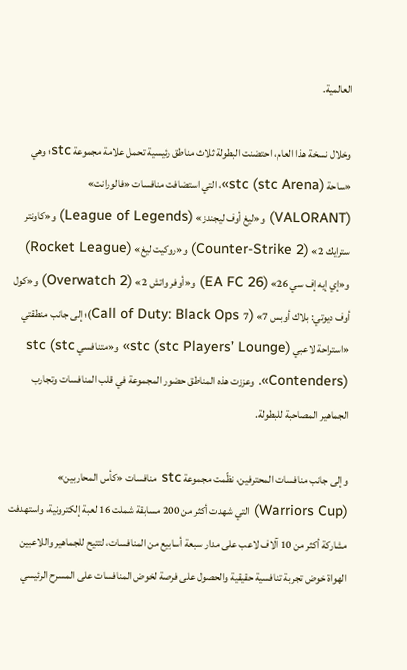العالمية.

وخلال نسخة هذا العام، احتضنت البطولة ثلاث مناطق رئيسية تحمل علامة مجموعة stc؛ وهي «ساحة stc (stc Arena)»، التي استضافت منافسات «فالورانت» (VALORANT) و«ليغ أوف ليجندز» (League of Legends) و«كاونتر سترايك 2» (Counter-Strike 2) و«روكيت ليغ» (Rocket League) و«إي إيه إف سي 26» (EA FC 26) و«أوفر واتش 2» (Overwatch 2) و«كول أوف ديوتي: بلاك أوبس 7» (Call of Duty: Black Ops 7)؛ إلى جانب منطقتي «استراحة لاعبي stc (stc Players’ Lounge)» و«متنافسي stc (stc Contenders)». وعززت هذه المناطق حضور المجموعة في قلب المنافسات وتجارب الجماهير المصاحبة للبطولة.

وإلى جانب منافسات المحترفين، نظّمت مجموعة stc منافسات «كأس المحاربين» (Warriors Cup) التي شهدت أكثر من 200 مسابقة شملت 16 لعبة إلكترونية، واستهدفت مشاركة أكثر من 10 آلاف لاعب على مدار سبعة أسابيع من المنافسات، لتتيح للجماهير واللاعبين الهواة خوض تجربة تنافسية حقيقية والحصول على فرصة لخوض المنافسات على المسرح الرئيسي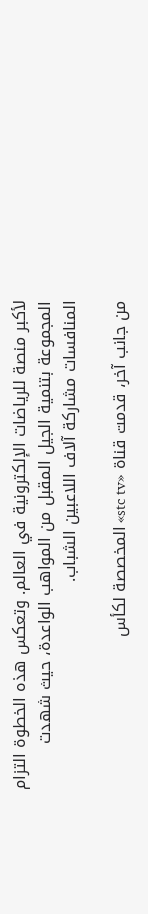لأكبر منصة للرياضات الإلكترونية في العالم. وتعكس هذه الخطوة التزام المجموعة بتنمية الجيل المقبل من المواهب الواعدة، حيث شهدت المنافسات مشاركة آلاف اللاعبين الشباب.

من جانب آخر، قدمت قناة «stc tv» المخصصة لكأس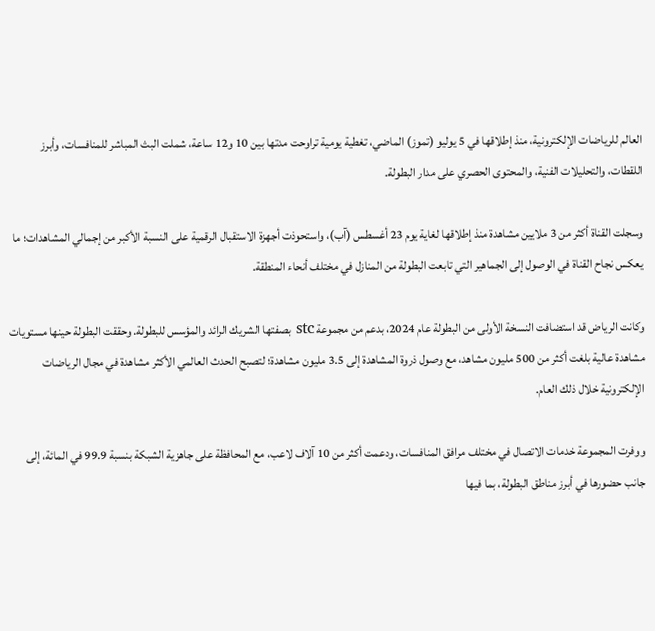العالم للرياضات الإلكترونية، منذ إطلاقها في 5 يوليو (تموز) الماضي، تغطية يومية تراوحت مدتها بين 10 و12 ساعة، شملت البث المباشر للمنافسات، وأبرز اللقطات، والتحليلات الفنية، والمحتوى الحصري على مدار البطولة.

وسجلت القناة أكثر من 3 ملايين مشاهدة منذ إطلاقها لغاية يوم 23 أغسطس (آب)، واستحوذت أجهزة الاستقبال الرقمية على النسبة الأكبر من إجمالي المشاهدات؛ ما يعكس نجاح القناة في الوصول إلى الجماهير التي تابعت البطولة من المنازل في مختلف أنحاء المنطقة.

وكانت الرياض قد استضافت النسخة الأولى من البطولة عام 2024، بدعم من مجموعة stc بصفتها الشريك الرائد والمؤسس للبطولة. وحققت البطولة حينها مستويات مشاهدة عالية بلغت أكثر من 500 مليون مشاهد، مع وصول ذروة المشاهدة إلى 3.5 مليون مشاهدة؛ لتصبح الحدث العالمي الأكثر مشاهدة في مجال الرياضات الإلكترونية خلال ذلك العام.

ووفرت المجموعة خدمات الاتصال في مختلف مرافق المنافسات، ودعمت أكثر من 10 آلاف لاعب، مع المحافظة على جاهزية الشبكة بنسبة 99.9 في المائة، إلى جانب حضورها في أبرز مناطق البطولة، بما فيها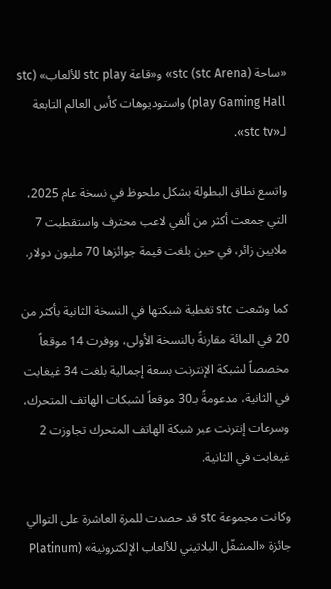«ساحة stc (stc Arena)» و«قاعة stc play للألعاب» (stc play Gaming Hall) واستوديوهات كأس العالم التابعة لـ«stc tv».

واتسع نطاق البطولة بشكل ملحوظ في نسخة عام 2025، التي جمعت أكثر من ألفي لاعب محترف واستقطبت 7 ملايين زائر، في حين بلغت قيمة جوائزها 70 مليون دولار.

كما وسّعت stc تغطية شبكتها في النسخة الثانية بأكثر من 20 في المائة مقارنةً بالنسخة الأولى، ووفرت 14 موقعاً مخصصاً لشبكة الإنترنت بسعة إجمالية بلغت 34 غيغابت في الثانية، مدعومةً بـ30 موقعاً لشبكات الهاتف المتحرك، وسرعات إنترنت عبر شبكة الهاتف المتحرك تجاوزت 2 غيغابت في الثانية.

وكانت مجموعة stc قد حصدت للمرة العاشرة على التوالي جائزة «المشغّل البلاتيني للألعاب الإلكترونية» (Platinum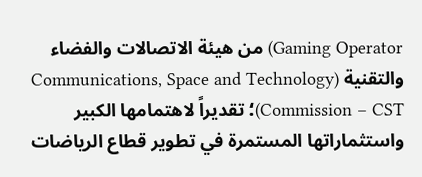Gaming Operator) من هيئة الاتصالات والفضاء والتقنية (Communications, Space and Technology Commission – CST)؛ تقديراً لاهتمامها الكبير واستثماراتها المستمرة في تطوير قطاع الرياضات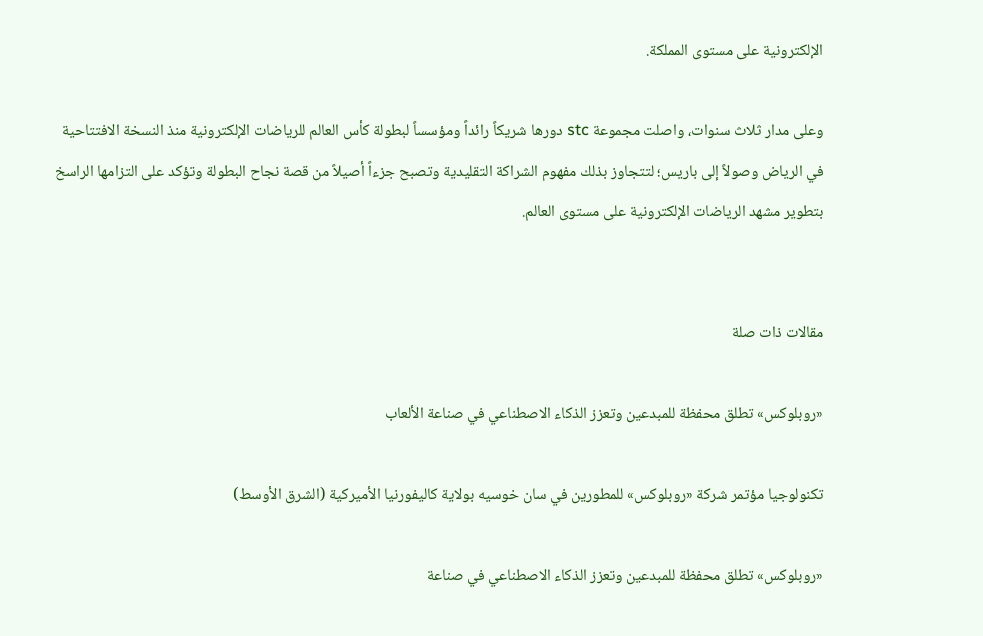الإلكترونية على مستوى المملكة.

وعلى مدار ثلاث سنوات، واصلت مجموعة stc دورها شريكاً رائداً ومؤسساً لبطولة كأس العالم للرياضات الإلكترونية منذ النسخة الافتتاحية في الرياض وصولاً إلى باريس؛ لتتجاوز بذلك مفهوم الشراكة التقليدية وتصبح جزءاً أصيلاً من قصة نجاح البطولة وتؤكد على التزامها الراسخ بتطوير مشهد الرياضات الإلكترونية على مستوى العالم.


مقالات ذات صلة

«روبلوكس» تطلق محفظة للمبدعين وتعزز الذكاء الاصطناعي في صناعة الألعاب

تكنولوجيا مؤتمر شركة «روبلوكس» للمطورين في سان خوسيه بولاية كاليفورنيا الأميركية (الشرق الأوسط)

«روبلوكس» تطلق محفظة للمبدعين وتعزز الذكاء الاصطناعي في صناعة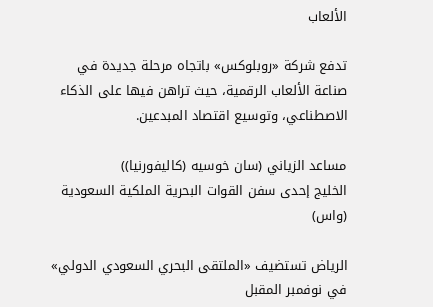الألعاب

تدفع شركة «روبلوكس» باتجاه مرحلة جديدة في صناعة الألعاب الرقمية، حيث تراهن فيها على الذكاء الاصطناعي، وتوسيع اقتصاد المبدعين.

مساعد الزياني (سان خوسيه (كاليفورنيا))
الخليج إحدى سفن القوات البحرية الملكية السعودية (واس)

الرياض تستضيف «الملتقى البحري السعودي الدولي» في نوفمبر المقبل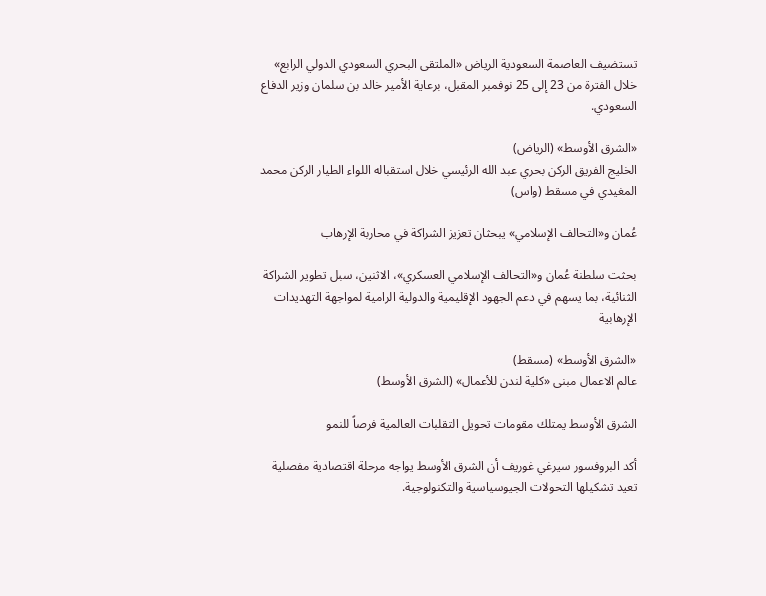تستضيف العاصمة السعودية الرياض «الملتقى البحري السعودي الدولي الرابع» خلال الفترة من 23 إلى 25 نوفمبر المقبل، برعاية الأمير خالد بن سلمان وزير الدفاع السعودي.

«الشرق الأوسط» (الرياض)
الخليج الفريق الركن بحري عبد الله الرئيسي خلال استقباله اللواء الطيار الركن محمد المغيدي في مسقط (واس)

عُمان و«التحالف الإسلامي» يبحثان تعزيز الشراكة في محاربة الإرهاب

بحثت سلطنة عُمان و«التحالف الإسلامي العسكري»، الاثنين، سبل تطوير الشراكة الثنائية، بما يسهم في دعم الجهود الإقليمية والدولية الرامية لمواجهة التهديدات الإرهابية

«الشرق الأوسط» (مسقط)
عالم الاعمال مبنى «كلية لندن للأعمال» (الشرق الأوسط)

الشرق الأوسط يمتلك مقومات تحويل التقلبات العالمية فرصاً للنمو

أكد البروفسور سيرغي غوريف أن الشرق الأوسط يواجه مرحلة اقتصادية مفصلية تعيد تشكيلها التحولات الجيوسياسية والتكنولوجية.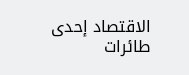الاقتصاد إحدى طائرات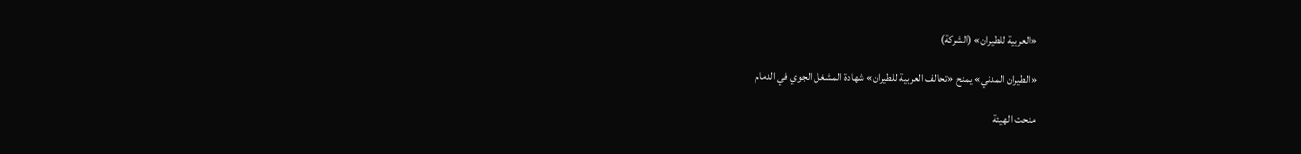«العربية للطيران» (الشركة)

«الطيران المدني» يمنح «تحالف العربية للطيران» شهادة المشغل الجوي في الدمام

منحت الهيئة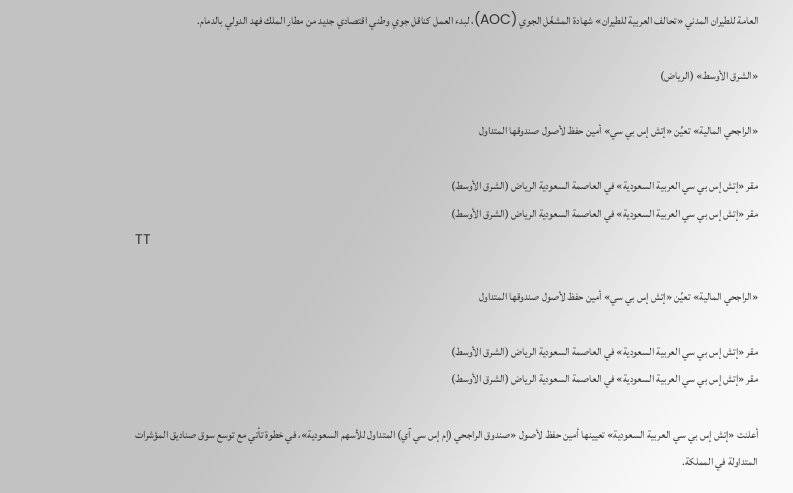العامة للطيران المدني «تحالف العربية للطيران» شهادة المشغّل الجوي (AOC)، لبدء العمل كناقل جوي وطني اقتصادي جديد من مطار الملك فهد الدولي بالدمام.

«الشرق الأوسط» (الرياض)

«الراجحي المالية» تعيِّن «إتش إس بي سي» أمين حفظ لأصول صندوقها المتداول

مقر «إتش إس بي سي العربية السعودية» في العاصمة السعودية الرياض (الشرق الأوسط)
مقر «إتش إس بي سي العربية السعودية» في العاصمة السعودية الرياض (الشرق الأوسط)
TT

«الراجحي المالية» تعيِّن «إتش إس بي سي» أمين حفظ لأصول صندوقها المتداول

مقر «إتش إس بي سي العربية السعودية» في العاصمة السعودية الرياض (الشرق الأوسط)
مقر «إتش إس بي سي العربية السعودية» في العاصمة السعودية الرياض (الشرق الأوسط)

أعلنت «إتش إس بي سي العربية السعودية» تعيينها أمين حفظ لأصول «صندوق الراجحي (إم إس سي آي) المتداول للأسهم السعودية»، في خطوة تأتي مع توسع سوق صناديق المؤشرات المتداولة في المملكة.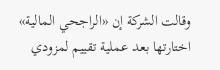وقالت الشركة إن «الراجحي المالية» اختارتها بعد عملية تقييم لمزودي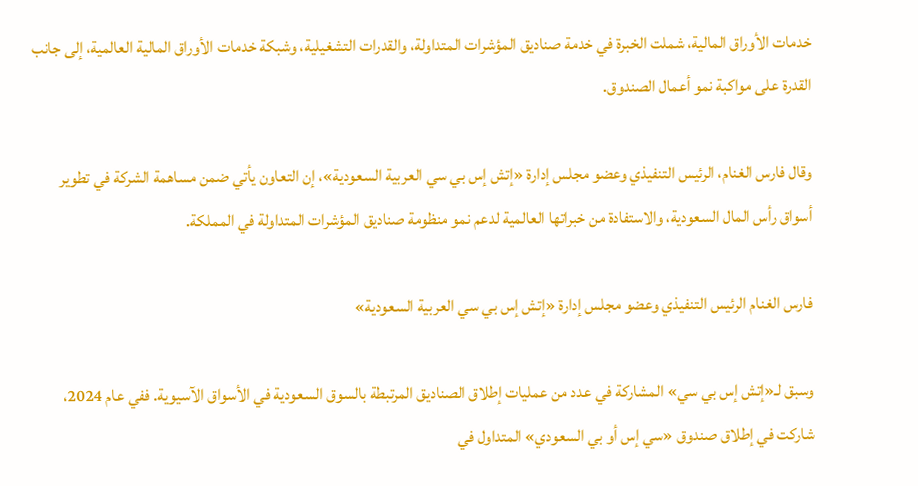خدمات الأوراق المالية، شملت الخبرة في خدمة صناديق المؤشرات المتداولة، والقدرات التشغيلية، وشبكة خدمات الأوراق المالية العالمية، إلى جانب القدرة على مواكبة نمو أعمال الصندوق.

وقال فارس الغنام، الرئيس التنفيذي وعضو مجلس إدارة «إتش إس بي سي العربية السعودية»، إن التعاون يأتي ضمن مساهمة الشركة في تطوير أسواق رأس المال السعودية، والاستفادة من خبراتها العالمية لدعم نمو منظومة صناديق المؤشرات المتداولة في المملكة.

فارس الغنام الرئيس التنفيذي وعضو مجلس إدارة «إتش إس بي سي العربية السعودية»

وسبق لـ«إتش إس بي سي» المشاركة في عدد من عمليات إطلاق الصناديق المرتبطة بالسوق السعودية في الأسواق الآسيوية. ففي عام 2024، شاركت في إطلاق صندوق «سي إس أو بي السعودي» المتداول في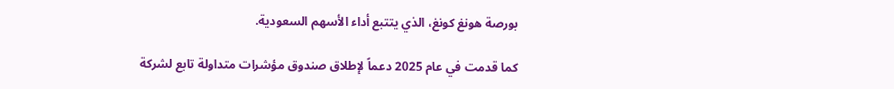بورصة هونغ كونغ، الذي يتتبع أداء الأسهم السعودية.

كما قدمت في عام 2025 دعماً لإطلاق صندوق مؤشرات متداولة تابع لشركة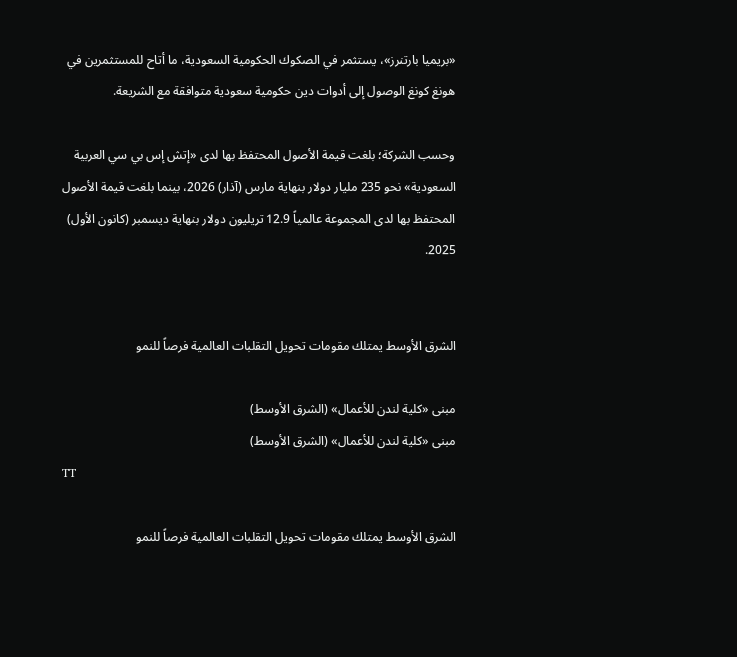«بريميا بارتنرز»، يستثمر في الصكوك الحكومية السعودية، ما أتاح للمستثمرين في هونغ كونغ الوصول إلى أدوات دين حكومية سعودية متوافقة مع الشريعة.

وحسب الشركة؛ بلغت قيمة الأصول المحتفظ بها لدى «إتش إس بي سي العربية السعودية» نحو 235 مليار دولار بنهاية مارس (آذار) 2026، بينما بلغت قيمة الأصول المحتفظ بها لدى المجموعة عالمياً 12.9 تريليون دولار بنهاية ديسمبر (كانون الأول) 2025.


الشرق الأوسط يمتلك مقومات تحويل التقلبات العالمية فرصاً للنمو

مبنى «كلية لندن للأعمال» (الشرق الأوسط)
مبنى «كلية لندن للأعمال» (الشرق الأوسط)
TT

الشرق الأوسط يمتلك مقومات تحويل التقلبات العالمية فرصاً للنمو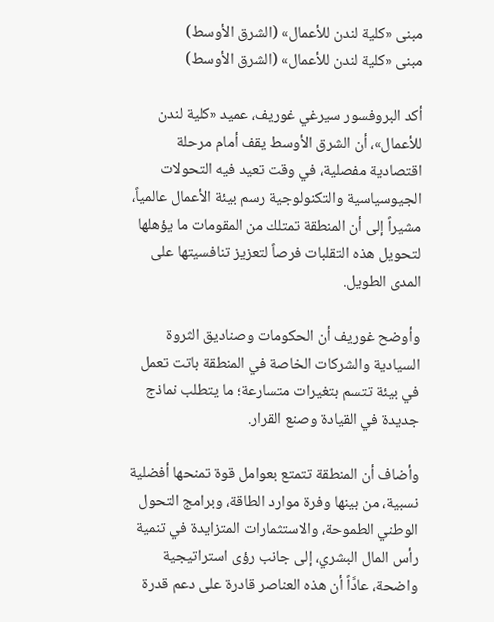مبنى «كلية لندن للأعمال» (الشرق الأوسط)
مبنى «كلية لندن للأعمال» (الشرق الأوسط)

أكد البروفسور سيرغي غوريف، عميد «كلية لندن للأعمال»، أن الشرق الأوسط يقف أمام مرحلة اقتصادية مفصلية، في وقت تعيد فيه التحولات الجيوسياسية والتكنولوجية رسم بيئة الأعمال عالمياً، مشيراً إلى أن المنطقة تمتلك من المقومات ما يؤهلها لتحويل هذه التقلبات فرصاً لتعزيز تنافسيتها على المدى الطويل.

وأوضح غوريف أن الحكومات وصناديق الثروة السيادية والشركات الخاصة في المنطقة باتت تعمل في بيئة تتسم بتغيرات متسارعة؛ ما يتطلب نماذج جديدة في القيادة وصنع القرار.

وأضاف أن المنطقة تتمتع بعوامل قوة تمنحها أفضلية نسبية، من بينها وفرة موارد الطاقة، وبرامج التحول الوطني الطموحة، والاستثمارات المتزايدة في تنمية رأس المال البشري، إلى جانب رؤى استراتيجية واضحة، عادَّاً أن هذه العناصر قادرة على دعم قدرة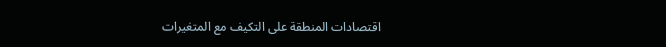اقتصادات المنطقة على التكيف مع المتغيرات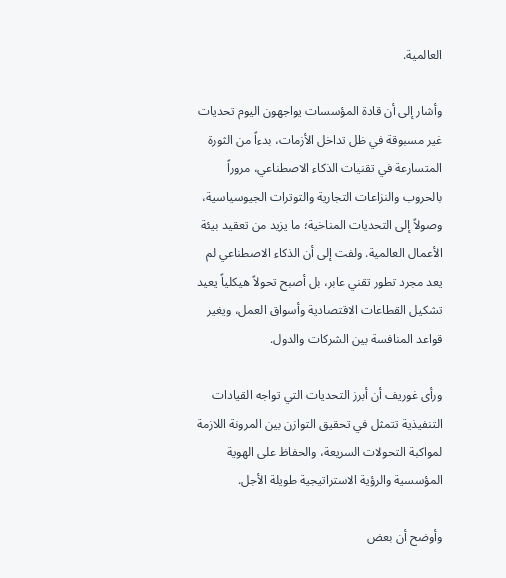العالمية.

وأشار إلى أن قادة المؤسسات يواجهون اليوم تحديات غير مسبوقة في ظل تداخل الأزمات، بدءاً من الثورة المتسارعة في تقنيات الذكاء الاصطناعي، مروراً بالحروب والنزاعات التجارية والتوترات الجيوسياسية، وصولاً إلى التحديات المناخية؛ ما يزيد من تعقيد بيئة الأعمال العالمية. ولفت إلى أن الذكاء الاصطناعي لم يعد مجرد تطور تقني عابر، بل أصبح تحولاً هيكلياً يعيد تشكيل القطاعات الاقتصادية وأسواق العمل، ويغير قواعد المنافسة بين الشركات والدول.

ورأى غوريف أن أبرز التحديات التي تواجه القيادات التنفيذية تتمثل في تحقيق التوازن بين المرونة اللازمة لمواكبة التحولات السريعة، والحفاظ على الهوية المؤسسية والرؤية الاستراتيجية طويلة الأجل.

وأوضح أن بعض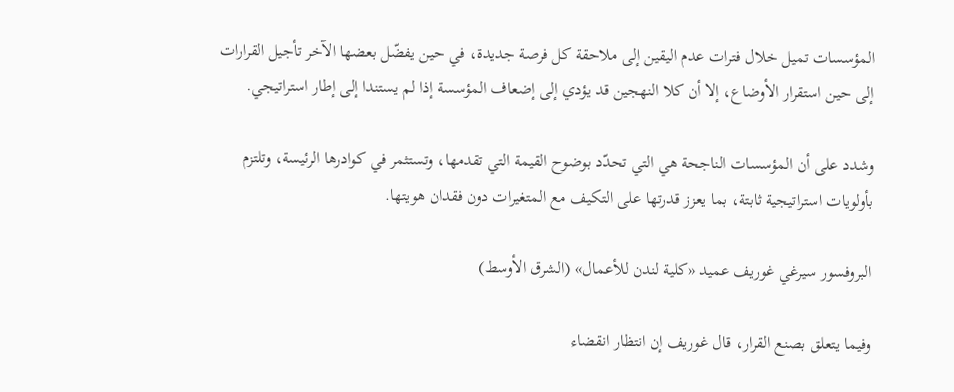المؤسسات تميل خلال فترات عدم اليقين إلى ملاحقة كل فرصة جديدة، في حين يفضّل بعضها الآخر تأجيل القرارات إلى حين استقرار الأوضاع، إلا أن كلا النهجين قد يؤدي إلى إضعاف المؤسسة إذا لم يستندا إلى إطار استراتيجي.

وشدد على أن المؤسسات الناجحة هي التي تحدّد بوضوح القيمة التي تقدمها، وتستثمر في كوادرها الرئيسة، وتلتزم بأولويات استراتيجية ثابتة، بما يعزز قدرتها على التكيف مع المتغيرات دون فقدان هويتها.

البروفسور سيرغي غوريف عميد «كلية لندن للأعمال» (الشرق الأوسط)

وفيما يتعلق بصنع القرار، قال غوريف إن انتظار انقضاء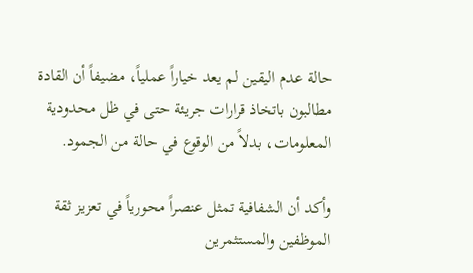حالة عدم اليقين لم يعد خياراً عملياً، مضيفاً أن القادة مطالبون باتخاذ قرارات جريئة حتى في ظل محدودية المعلومات، بدلاً من الوقوع في حالة من الجمود.

وأكد أن الشفافية تمثل عنصراً محورياً في تعزيز ثقة الموظفين والمستثمرين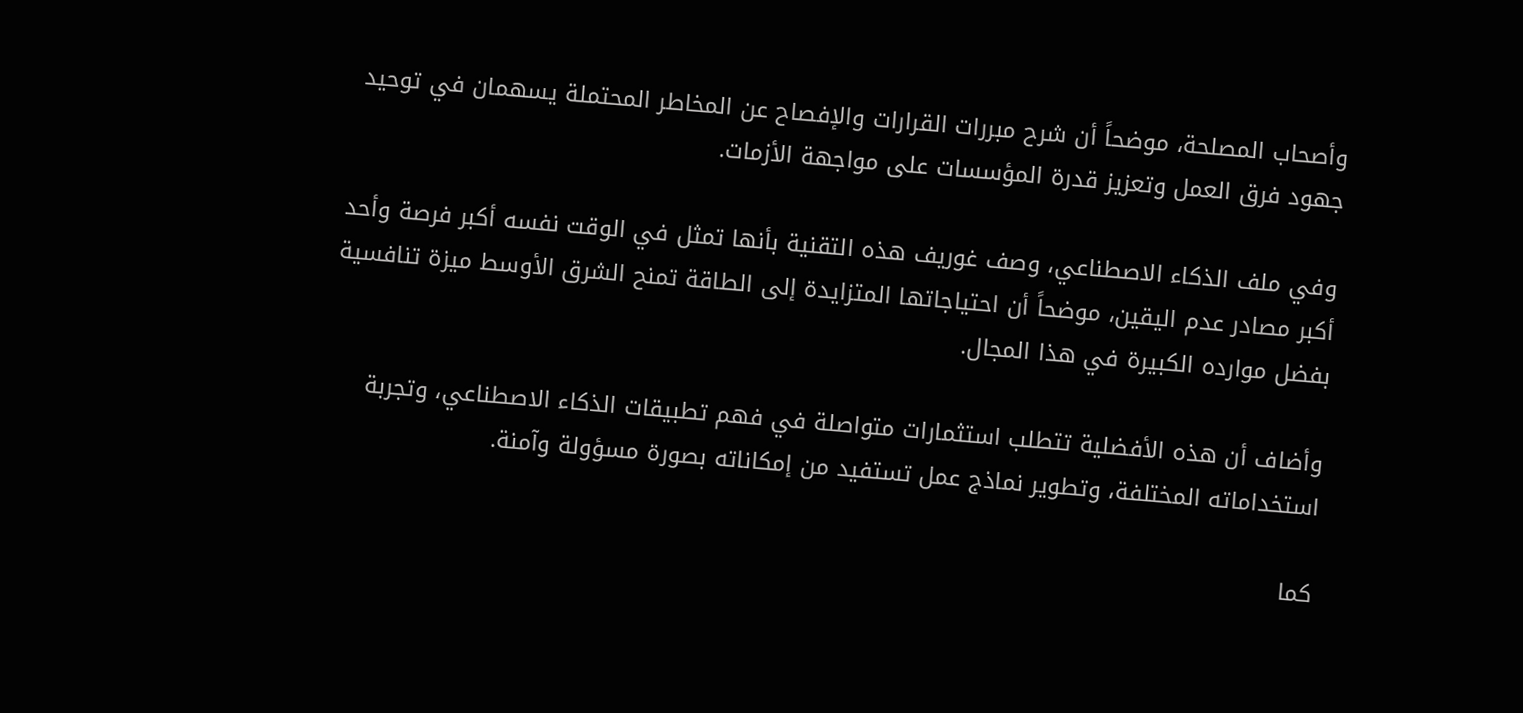وأصحاب المصلحة، موضحاً أن شرح مبررات القرارات والإفصاح عن المخاطر المحتملة يسهمان في توحيد جهود فرق العمل وتعزيز قدرة المؤسسات على مواجهة الأزمات.

وفي ملف الذكاء الاصطناعي، وصف غوريف هذه التقنية بأنها تمثل في الوقت نفسه أكبر فرصة وأحد أكبر مصادر عدم اليقين، موضحاً أن احتياجاتها المتزايدة إلى الطاقة تمنح الشرق الأوسط ميزة تنافسية بفضل موارده الكبيرة في هذا المجال.

وأضاف أن هذه الأفضلية تتطلب استثمارات متواصلة في فهم تطبيقات الذكاء الاصطناعي، وتجربة استخداماته المختلفة، وتطوير نماذج عمل تستفيد من إمكاناته بصورة مسؤولة وآمنة.

كما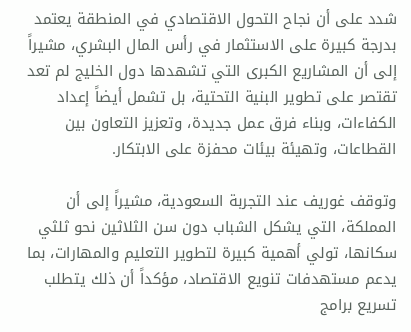شدد على أن نجاح التحول الاقتصادي في المنطقة يعتمد بدرجة كبيرة على الاستثمار في رأس المال البشري، مشيراً إلى أن المشاريع الكبرى التي تشهدها دول الخليج لم تعد تقتصر على تطوير البنية التحتية، بل تشمل أيضاً إعداد الكفاءات، وبناء فرق عمل جديدة، وتعزيز التعاون بين القطاعات، وتهيئة بيئات محفزة على الابتكار.

وتوقف غوريف عند التجربة السعودية، مشيراً إلى أن المملكة، التي يشكل الشباب دون سن الثلاثين نحو ثلثي سكانها، تولي أهمية كبيرة لتطوير التعليم والمهارات، بما يدعم مستهدفات تنويع الاقتصاد، مؤكداً أن ذلك يتطلب تسريع برامج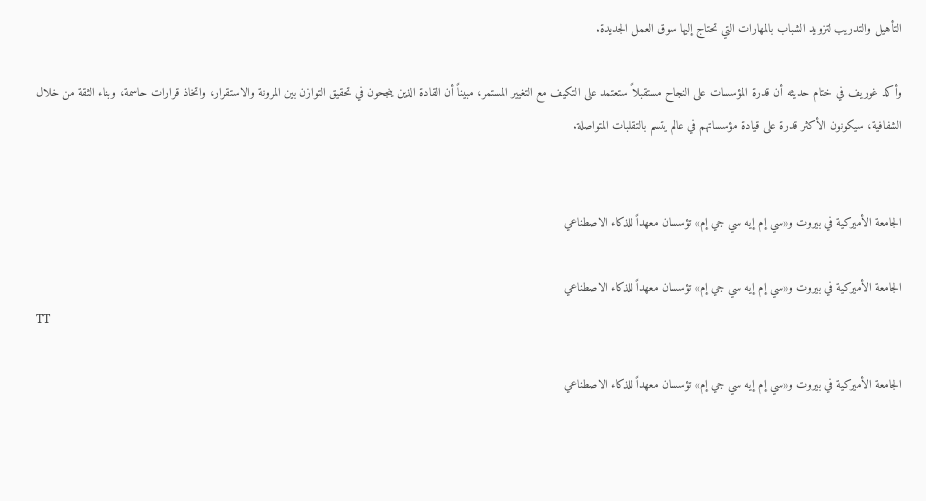التأهيل والتدريب لتزويد الشباب بالمهارات التي تحتاج إليها سوق العمل الجديدة.

وأكد غوريف في ختام حديثه أن قدرة المؤسسات على النجاح مستقبلاً ستعتمد على التكيف مع التغيير المستمر، مبيناً أن القادة الذين ينجحون في تحقيق التوازن بين المرونة والاستقرار، واتخاذ قرارات حاسمة، وبناء الثقة من خلال الشفافية، سيكونون الأكثر قدرة على قيادة مؤسساتهم في عالم يتسم بالتقلبات المتواصلة.


الجامعة الأميركية في بيروت و«سي إم إيه سي جي إم» تؤسسان معهداً للذكاء الاصطناعي

الجامعة الأميركية في بيروت و«سي إم إيه سي جي إم» تؤسسان معهداً للذكاء الاصطناعي
TT

الجامعة الأميركية في بيروت و«سي إم إيه سي جي إم» تؤسسان معهداً للذكاء الاصطناعي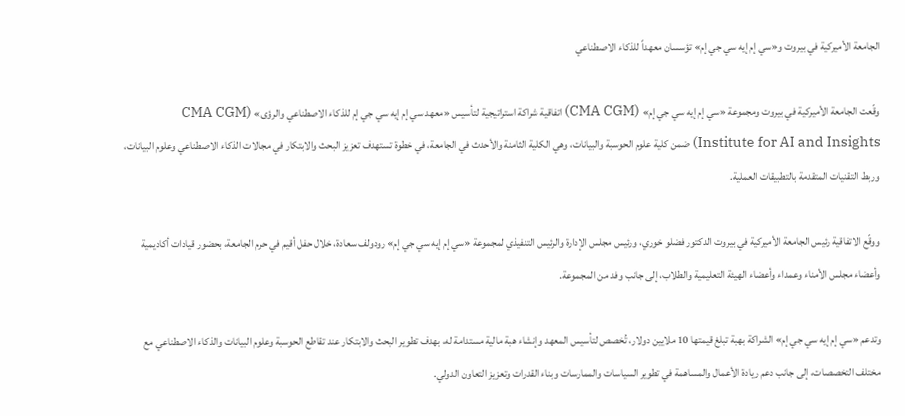الجامعة الأميركية في بيروت و«سي إم إيه سي جي إم» تؤسسان معهداً للذكاء الاصطناعي

وقّعت الجامعة الأميركية في بيروت ومجموعة «سي إم إيه سي جي إم» (CMA CGM) اتفاقية شراكة استراتيجية لتأسيس «معهد سي إم إيه سي جي إم للذكاء الاصطناعي والرؤى» (CMA CGM Institute for AI and Insights) ضمن كلية علوم الحوسبة والبيانات، وهي الكلية الثامنة والأحدث في الجامعة، في خطوة تستهدف تعزيز البحث والابتكار في مجالات الذكاء الاصطناعي وعلوم البيانات، وربط التقنيات المتقدمة بالتطبيقات العملية.

ووقّع الاتفاقية رئيس الجامعة الأميركية في بيروت الدكتور فضلو خوري، ورئيس مجلس الإدارة والرئيس التنفيذي لمجموعة «سي إم إيه سي جي إم» رودولف سعادة، خلال حفل أقيم في حرم الجامعة، بحضور قيادات أكاديمية وأعضاء مجلس الأمناء وعمداء وأعضاء الهيئة التعليمية والطلاب، إلى جانب وفد من المجموعة.

وتدعم «سي إم إيه سي جي إم» الشراكة بهبة تبلغ قيمتها 10 ملايين دولار، تُخصص لتأسيس المعهد وإنشاء هبة مالية مستدامة له، بهدف تطوير البحث والابتكار عند تقاطع الحوسبة وعلوم البيانات والذكاء الاصطناعي مع مختلف التخصصات، إلى جانب دعم ريادة الأعمال والمساهمة في تطوير السياسات والممارسات وبناء القدرات وتعزيز التعاون الدولي.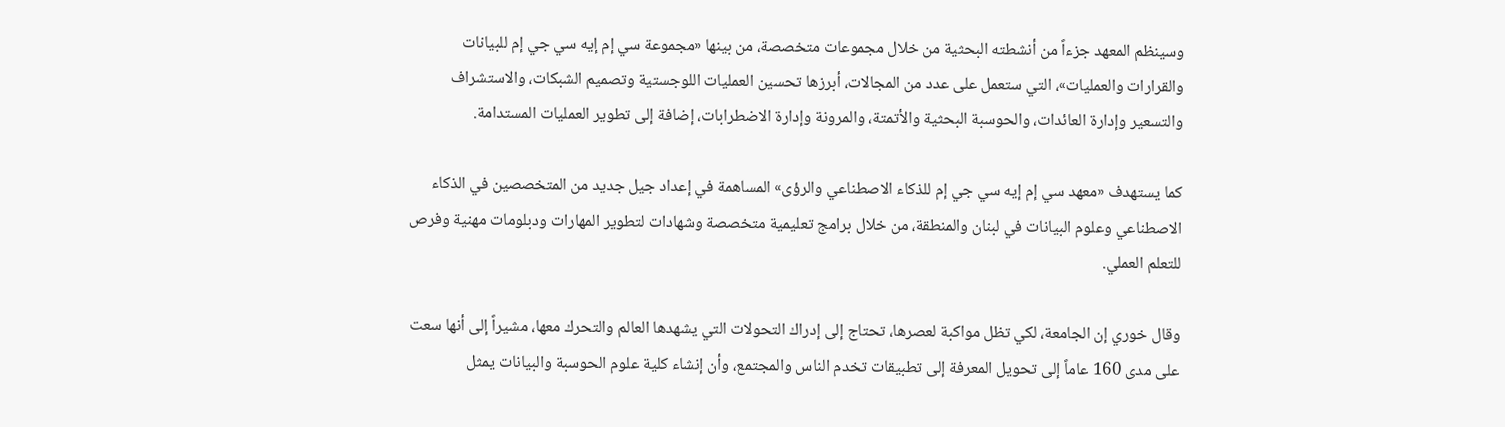وسينظم المعهد جزءاً من أنشطته البحثية من خلال مجموعات متخصصة، من بينها «مجموعة سي إم إيه سي جي إم للبيانات والقرارات والعمليات»، التي ستعمل على عدد من المجالات، أبرزها تحسين العمليات اللوجستية وتصميم الشبكات، والاستشراف والتسعير وإدارة العائدات، والحوسبة البحثية والأتمتة، والمرونة وإدارة الاضطرابات، إضافة إلى تطوير العمليات المستدامة.

كما يستهدف «معهد سي إم إيه سي جي إم للذكاء الاصطناعي والرؤى» المساهمة في إعداد جيل جديد من المتخصصين في الذكاء الاصطناعي وعلوم البيانات في لبنان والمنطقة، من خلال برامج تعليمية متخصصة وشهادات لتطوير المهارات ودبلومات مهنية وفرص للتعلم العملي.

وقال خوري إن الجامعة، لكي تظل مواكبة لعصرها، تحتاج إلى إدراك التحولات التي يشهدها العالم والتحرك معها، مشيراً إلى أنها سعت على مدى 160 عاماً إلى تحويل المعرفة إلى تطبيقات تخدم الناس والمجتمع، وأن إنشاء كلية علوم الحوسبة والبيانات يمثل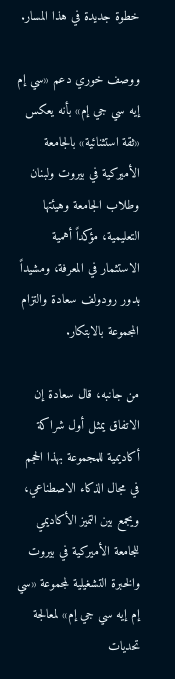خطوة جديدة في هذا المسار.

ووصف خوري دعم «سي إم إيه سي جي إم» بأنه يعكس «ثقة استثنائية» بالجامعة الأميركية في بيروت ولبنان وطلاب الجامعة وهيئتها التعليمية، مؤكداً أهمية الاستثمار في المعرفة، ومشيداً بدور رودولف سعادة والتزام المجموعة بالابتكار.

من جانبه، قال سعادة إن الاتفاق يمثل أول شراكة أكاديمية للمجموعة بهذا الحجم في مجال الذكاء الاصطناعي، ويجمع بين التميز الأكاديمي للجامعة الأميركية في بيروت والخبرة التشغيلية لمجموعة «سي إم إيه سي جي إم» لمعالجة تحديات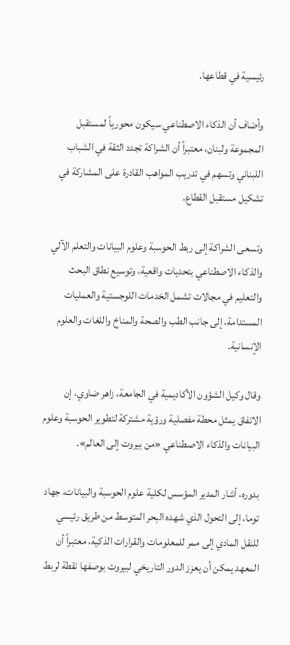رئيسية في قطاعها.

وأضاف أن الذكاء الاصطناعي سيكون محورياً لمستقبل المجموعة ولبنان، معتبراً أن الشراكة تجدد الثقة في الشباب اللبناني وتسهم في تدريب المواهب القادرة على المشاركة في تشكيل مستقبل القطاع.

وتسعى الشراكة إلى ربط الحوسبة وعلوم البيانات والتعلم الآلي والذكاء الاصطناعي بتحديات واقعية، وتوسيع نطاق البحث والتعليم في مجالات تشمل الخدمات اللوجستية والعمليات المستدامة، إلى جانب الطب والصحة والمناخ واللغات والعلوم الإنسانية.

وقال وكيل الشؤون الأكاديمية في الجامعة، زاهر ضاوي، إن الاتفاق يمثل محطة مفصلية ورؤية مشتركة لتطوير الحوسبة وعلوم البيانات والذكاء الاصطناعي «من بيروت إلى العالم».

بدوره، أشار المدير المؤسس لكلية علوم الحوسبة والبيانات، جهاد توما، إلى التحول الذي شهده البحر المتوسط من طريق رئيسي للنقل المادي إلى ممر للمعلومات والقرارات الذكية، معتبراً أن المعهد يمكن أن يعزز الدور التاريخي لبيروت بوصفها نقطة لربط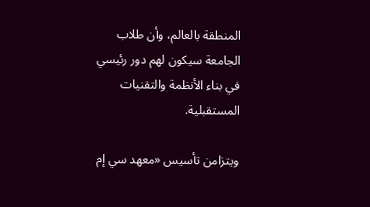المنطقة بالعالم، وأن طلاب الجامعة سيكون لهم دور رئيسي في بناء الأنظمة والتقنيات المستقبلية.

ويتزامن تأسيس «معهد سي إم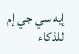إيه سي جي إم للذكاء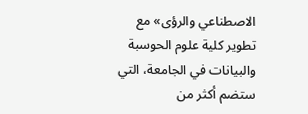الاصطناعي والرؤى» مع تطوير كلية علوم الحوسبة والبيانات في الجامعة، التي ستضم أكثر من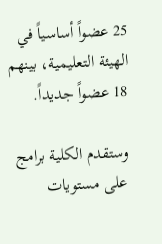25 عضواً أساسياً في الهيئة التعليمية، بينهم 18 عضواً جديداً.

وستقدم الكلية برامج على مستويات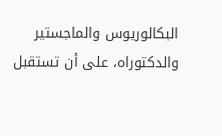البكالوريوس والماجستير والدكتوراه، على أن تستقبل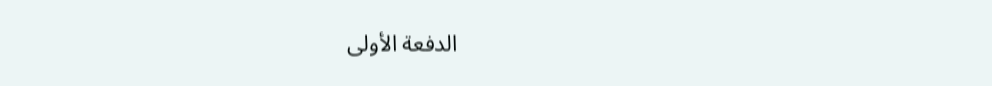الدفعة الأولى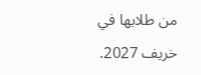من طلابها في خريف 2027.